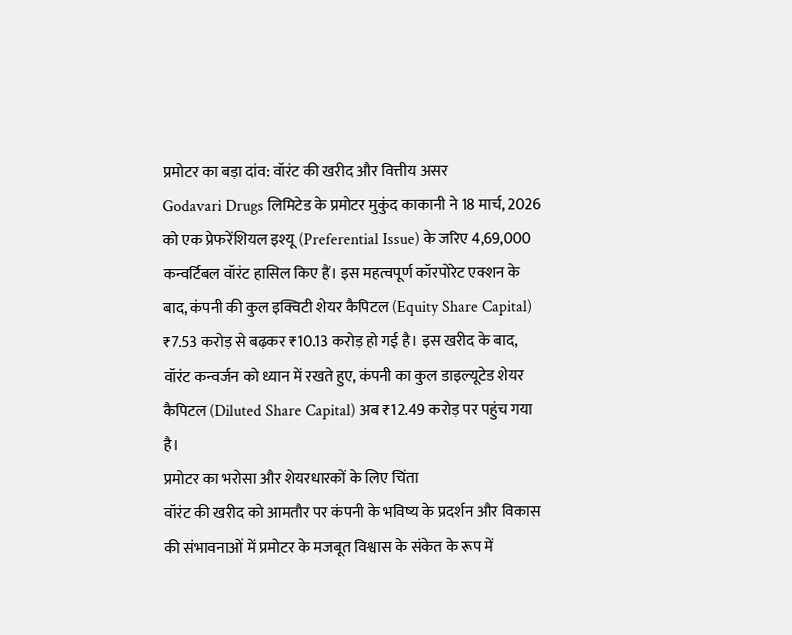प्रमोटर का बड़ा दांव: वॉरंट की खरीद और वित्तीय असर
Godavari Drugs लिमिटेड के प्रमोटर मुकुंद काकानी ने 18 मार्च, 2026 को एक प्रेफरेंशियल इश्यू (Preferential Issue) के जरिए 4,69,000 कन्वर्टिबल वॉरंट हासिल किए हैं। इस महत्वपूर्ण कॉरपोरेट एक्शन के बाद, कंपनी की कुल इक्विटी शेयर कैपिटल (Equity Share Capital) ₹7.53 करोड़ से बढ़कर ₹10.13 करोड़ हो गई है। इस खरीद के बाद, वॉरंट कन्वर्जन को ध्यान में रखते हुए, कंपनी का कुल डाइल्यूटेड शेयर कैपिटल (Diluted Share Capital) अब ₹12.49 करोड़ पर पहुंच गया है।
प्रमोटर का भरोसा और शेयरधारकों के लिए चिंता
वॉरंट की खरीद को आमतौर पर कंपनी के भविष्य के प्रदर्शन और विकास की संभावनाओं में प्रमोटर के मजबूत विश्वास के संकेत के रूप में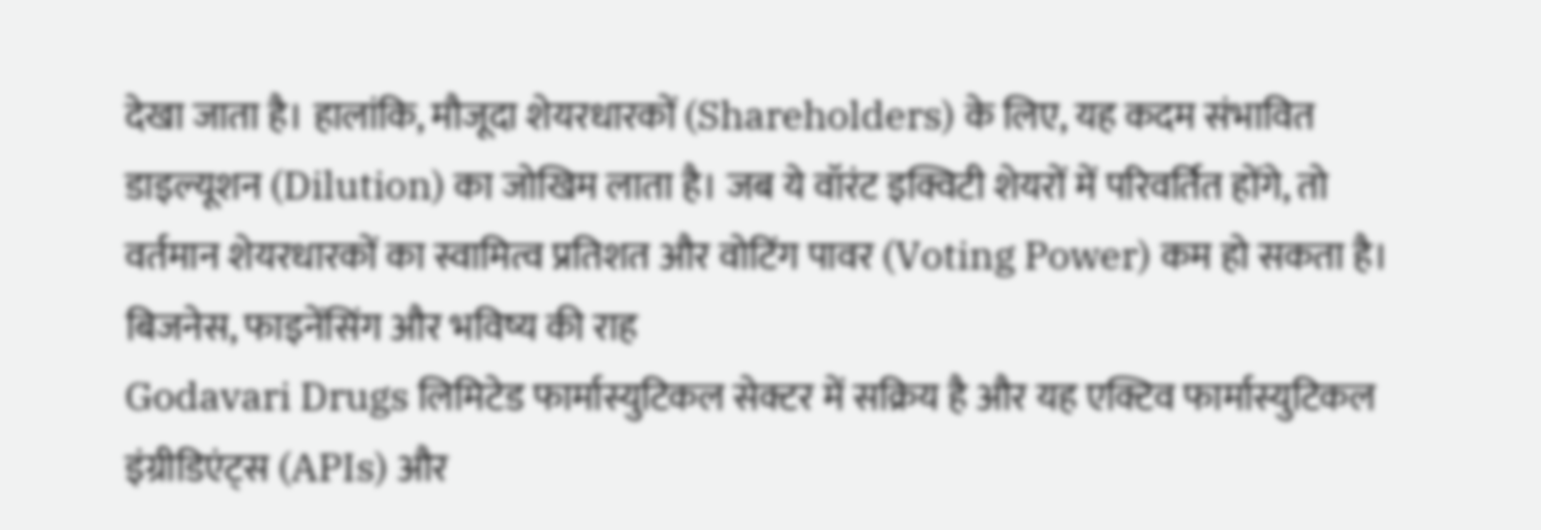देखा जाता है। हालांकि, मौजूदा शेयरधारकों (Shareholders) के लिए, यह कदम संभावित डाइल्यूशन (Dilution) का जोखिम लाता है। जब ये वॉरंट इक्विटी शेयरों में परिवर्तित होंगे, तो वर्तमान शेयरधारकों का स्वामित्व प्रतिशत और वोटिंग पावर (Voting Power) कम हो सकता है।
बिजनेस, फाइनेंसिंग और भविष्य की राह
Godavari Drugs लिमिटेड फार्मास्युटिकल सेक्टर में सक्रिय है और यह एक्टिव फार्मास्युटिकल इंग्रीडिएंट्स (APIs) और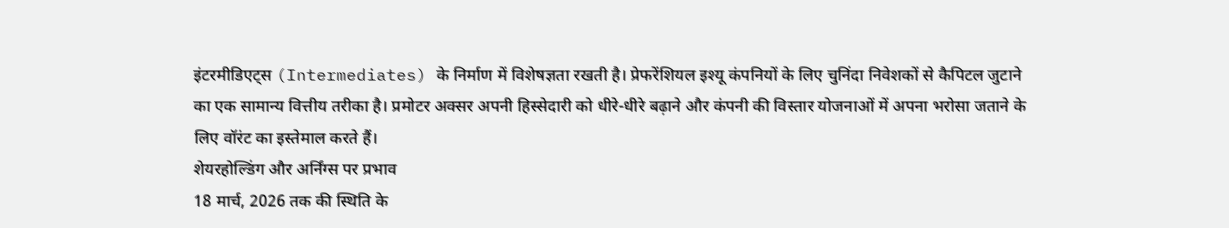इंटरमीडिएट्स (Intermediates) के निर्माण में विशेषज्ञता रखती है। प्रेफरेंशियल इश्यू कंपनियों के लिए चुनिंदा निवेशकों से कैपिटल जुटाने का एक सामान्य वित्तीय तरीका है। प्रमोटर अक्सर अपनी हिस्सेदारी को धीरे-धीरे बढ़ाने और कंपनी की विस्तार योजनाओं में अपना भरोसा जताने के लिए वॉरंट का इस्तेमाल करते हैं।
शेयरहोल्डिंग और अर्निंग्स पर प्रभाव
18 मार्च, 2026 तक की स्थिति के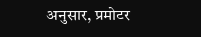अनुसार, प्रमोटर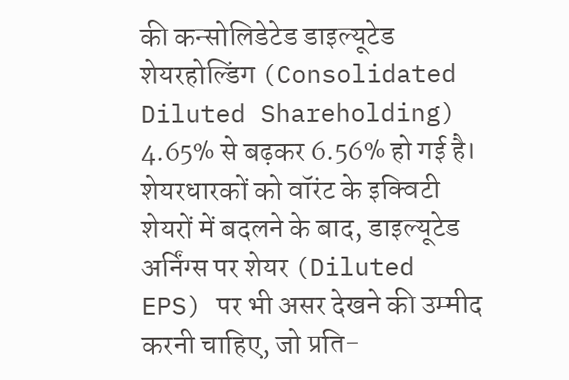की कन्सोलिडेटेड डाइल्यूटेड शेयरहोल्डिंग (Consolidated Diluted Shareholding) 4.65% से बढ़कर 6.56% हो गई है। शेयरधारकों को वॉरंट के इक्विटी शेयरों में बदलने के बाद, डाइल्यूटेड अर्निंग्स पर शेयर (Diluted EPS) पर भी असर देखने की उम्मीद करनी चाहिए, जो प्रति-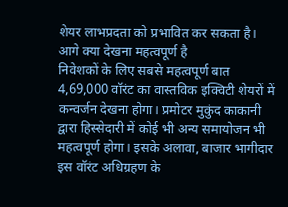शेयर लाभप्रदता को प्रभावित कर सकता है।
आगे क्या देखना महत्वपूर्ण है
निवेशकों के लिए सबसे महत्वपूर्ण बात 4,69,000 वॉरंट का वास्तविक इक्विटी शेयरों में कन्वर्जन देखना होगा। प्रमोटर मुकुंद काकानी द्वारा हिस्सेदारी में कोई भी अन्य समायोजन भी महत्वपूर्ण होगा। इसके अलावा, बाजार भागीदार इस वॉरंट अधिग्रहण के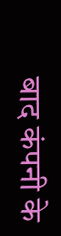बाद कंपनी के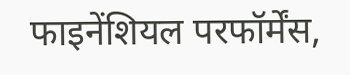फाइनेंशियल परफॉर्मेंस,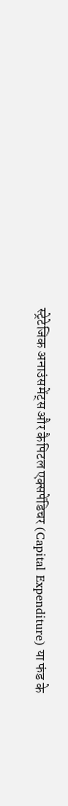स्ट्रेटेजिक अनाउंसमेंट्स और कैपिटल एक्सपेंडिचर (Capital Expenditure) या फंड के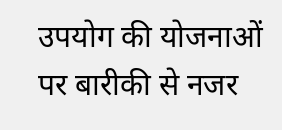उपयोग की योजनाओं पर बारीकी से नजर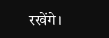रखेंगे।